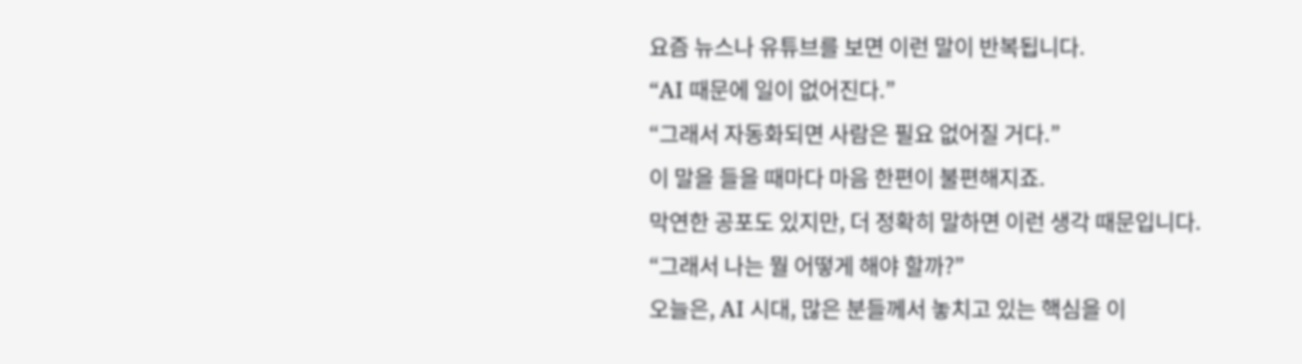요즘 뉴스나 유튜브를 보면 이런 말이 반복됩니다.
“AI 때문에 일이 없어진다.”
“그래서 자동화되면 사람은 필요 없어질 거다.”
이 말을 들을 때마다 마음 한편이 불편해지죠.
막연한 공포도 있지만, 더 정확히 말하면 이런 생각 때문입니다.
“그래서 나는 뭘 어떻게 해야 할까?”
오늘은, AI 시대, 많은 분들께서 놓치고 있는 핵심을 이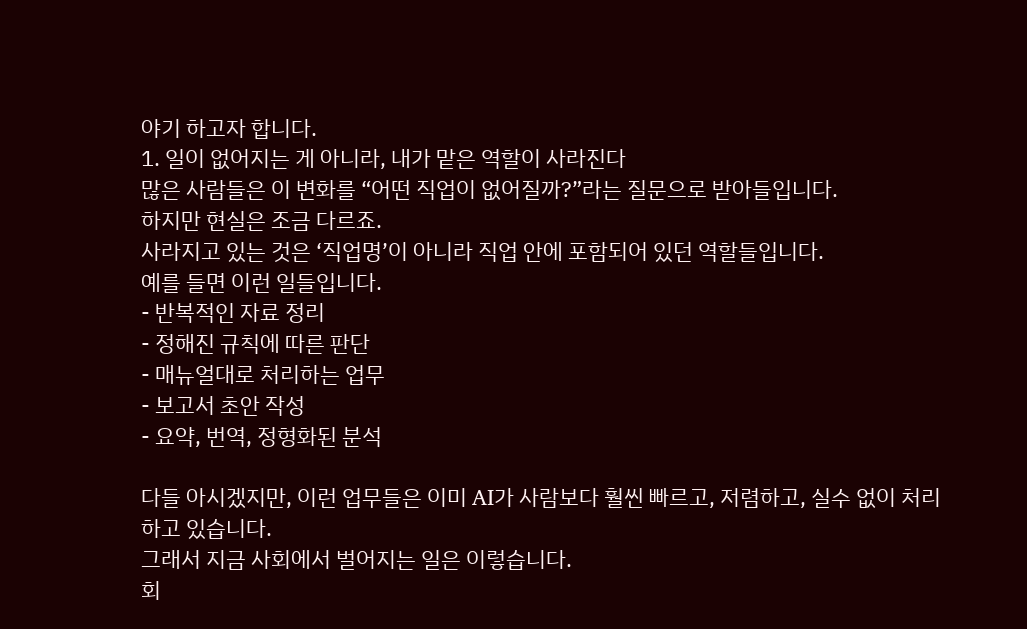야기 하고자 합니다.
1. 일이 없어지는 게 아니라, 내가 맡은 역할이 사라진다
많은 사람들은 이 변화를 “어떤 직업이 없어질까?”라는 질문으로 받아들입니다.
하지만 현실은 조금 다르죠.
사라지고 있는 것은 ‘직업명’이 아니라 직업 안에 포함되어 있던 역할들입니다.
예를 들면 이런 일들입니다.
- 반복적인 자료 정리
- 정해진 규칙에 따른 판단
- 매뉴얼대로 처리하는 업무
- 보고서 초안 작성
- 요약, 번역, 정형화된 분석

다들 아시겠지만, 이런 업무들은 이미 AI가 사람보다 훨씬 빠르고, 저렴하고, 실수 없이 처리하고 있습니다.
그래서 지금 사회에서 벌어지는 일은 이렇습니다.
회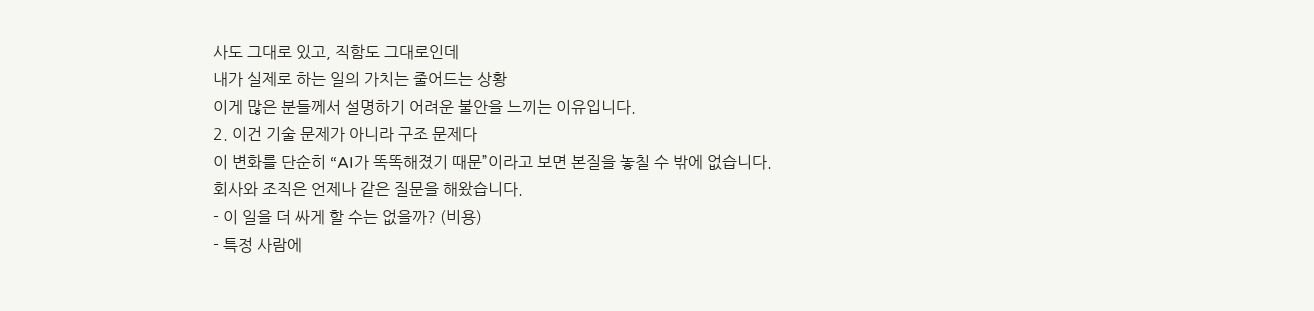사도 그대로 있고, 직함도 그대로인데
내가 실제로 하는 일의 가치는 줄어드는 상황
이게 많은 분들께서 설명하기 어려운 불안을 느끼는 이유입니다.
2. 이건 기술 문제가 아니라 구조 문제다
이 변화를 단순히 “AI가 똑똑해졌기 때문”이라고 보면 본질을 놓칠 수 밖에 없습니다.
회사와 조직은 언제나 같은 질문을 해왔습니다.
- 이 일을 더 싸게 할 수는 없을까? (비용)
- 특정 사람에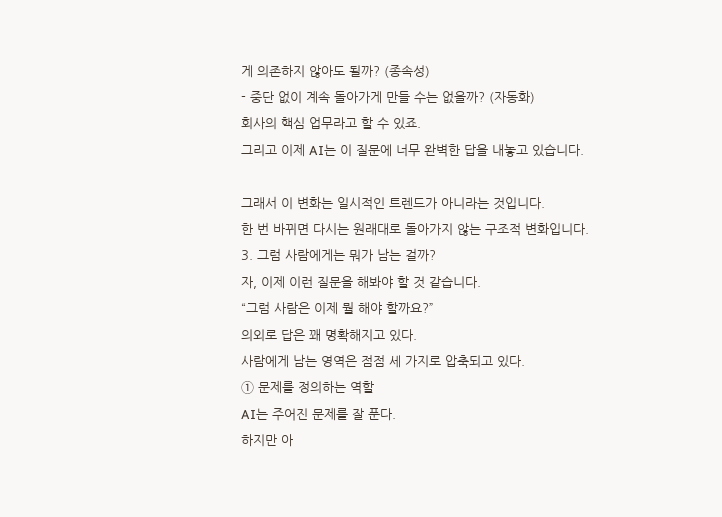게 의존하지 않아도 될까? (종속성)
- 중단 없이 계속 돌아가게 만들 수는 없을까? (자동화)
회사의 핵심 업무라고 할 수 있죠.
그리고 이제 AI는 이 질문에 너무 완벽한 답을 내놓고 있습니다.

그래서 이 변화는 일시적인 트렌드가 아니라는 것입니다.
한 번 바뀌면 다시는 원래대로 돌아가지 않는 구조적 변화입니다.
3. 그럼 사람에게는 뭐가 남는 걸까?
자, 이제 이런 질문을 해봐야 할 것 같습니다.
“그럼 사람은 이제 뭘 해야 할까요?”
의외로 답은 꽤 명확해지고 있다.
사람에게 남는 영역은 점점 세 가지로 압축되고 있다.
① 문제를 정의하는 역할
AI는 주어진 문제를 잘 푼다.
하지만 아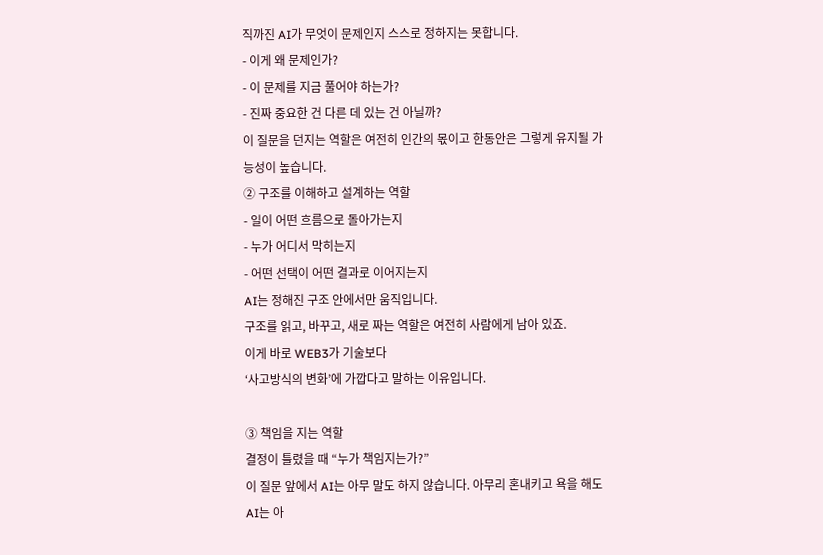직까진 AI가 무엇이 문제인지 스스로 정하지는 못합니다.
- 이게 왜 문제인가?
- 이 문제를 지금 풀어야 하는가?
- 진짜 중요한 건 다른 데 있는 건 아닐까?
이 질문을 던지는 역할은 여전히 인간의 몫이고 한동안은 그렇게 유지될 가능성이 높습니다.
② 구조를 이해하고 설계하는 역할
- 일이 어떤 흐름으로 돌아가는지
- 누가 어디서 막히는지
- 어떤 선택이 어떤 결과로 이어지는지
AI는 정해진 구조 안에서만 움직입니다.
구조를 읽고, 바꾸고, 새로 짜는 역할은 여전히 사람에게 남아 있죠.
이게 바로 WEB3가 기술보다
‘사고방식의 변화’에 가깝다고 말하는 이유입니다.

③ 책임을 지는 역할
결정이 틀렸을 때 “누가 책임지는가?”
이 질문 앞에서 AI는 아무 말도 하지 않습니다. 아무리 혼내키고 욕을 해도 AI는 아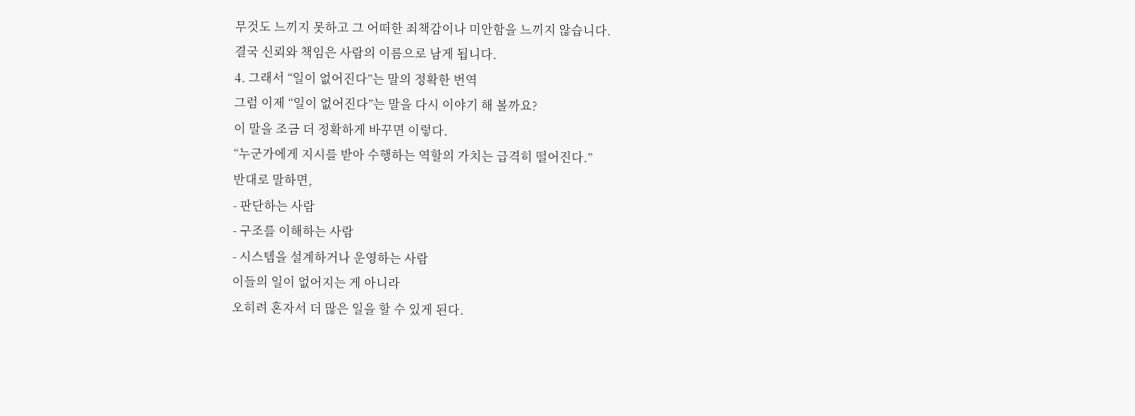무것도 느끼지 못하고 그 어떠한 죄책감이나 미안함을 느끼지 않습니다.
결국 신뢰와 책임은 사람의 이름으로 남게 됩니다.
4. 그래서 “일이 없어진다”는 말의 정확한 번역
그럼 이제 “일이 없어진다”는 말을 다시 이야기 해 볼까요?
이 말을 조금 더 정확하게 바꾸면 이렇다.
“누군가에게 지시를 받아 수행하는 역할의 가치는 급격히 떨어진다.”
반대로 말하면,
- 판단하는 사람
- 구조를 이해하는 사람
- 시스템을 설계하거나 운영하는 사람
이들의 일이 없어지는 게 아니라
오히려 혼자서 더 많은 일을 할 수 있게 된다.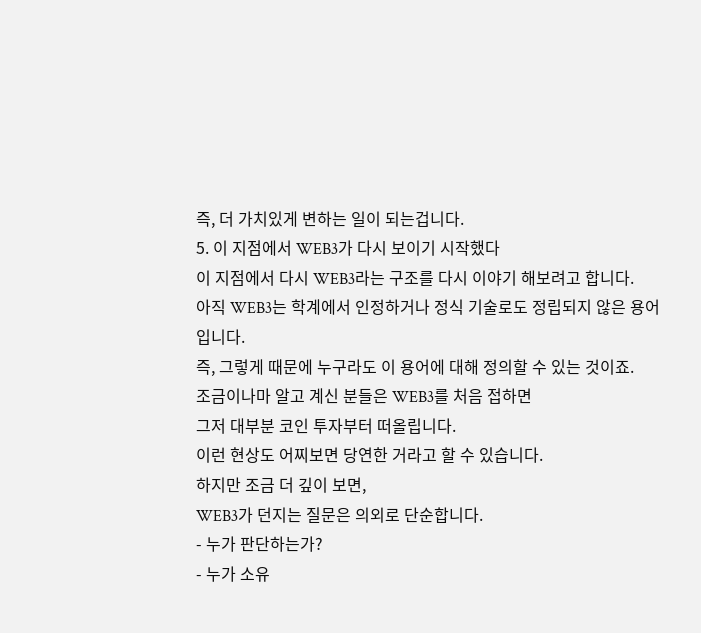즉, 더 가치있게 변하는 일이 되는겁니다.
5. 이 지점에서 WEB3가 다시 보이기 시작했다
이 지점에서 다시 WEB3라는 구조를 다시 이야기 해보려고 합니다.
아직 WEB3는 학계에서 인정하거나 정식 기술로도 정립되지 않은 용어입니다.
즉, 그렇게 때문에 누구라도 이 용어에 대해 정의할 수 있는 것이죠.
조금이나마 알고 계신 분들은 WEB3를 처음 접하면
그저 대부분 코인 투자부터 떠올립니다.
이런 현상도 어찌보면 당연한 거라고 할 수 있습니다.
하지만 조금 더 깊이 보면,
WEB3가 던지는 질문은 의외로 단순합니다.
- 누가 판단하는가?
- 누가 소유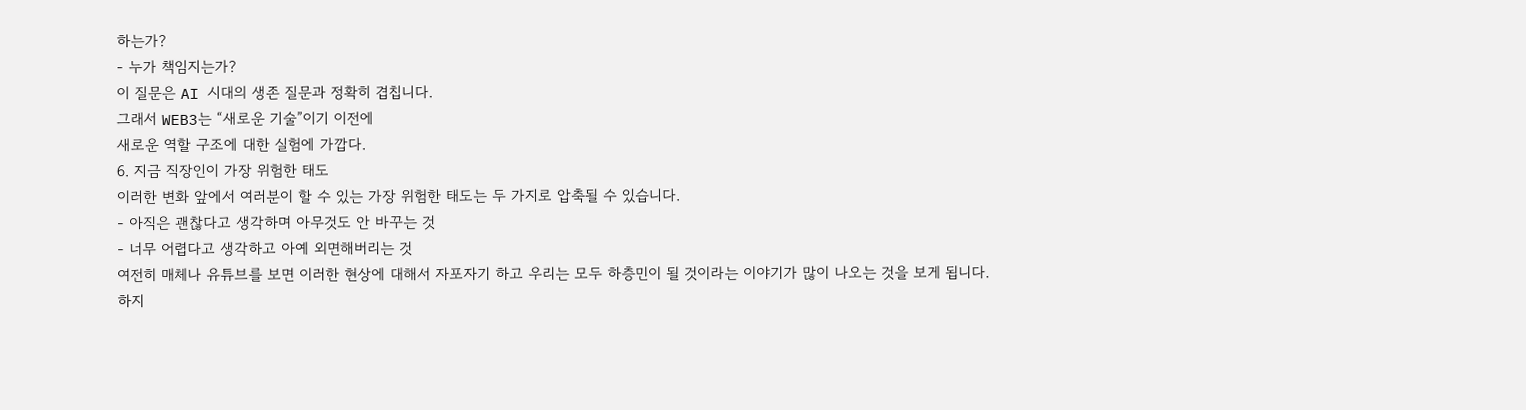하는가?
- 누가 책임지는가?
이 질문은 AI 시대의 생존 질문과 정확히 겹칩니다.
그래서 WEB3는 “새로운 기술”이기 이전에
새로운 역할 구조에 대한 실험에 가깝다.
6. 지금 직장인이 가장 위험한 태도
이러한 변화 앞에서 여러분이 할 수 있는 가장 위험한 태도는 두 가지로 압축될 수 있습니다.
- 아직은 괜찮다고 생각하며 아무것도 안 바꾸는 것
- 너무 어렵다고 생각하고 아예 외면해버리는 것
여전히 매체나 유튜브를 보면 이러한 현상에 대해서 자포자기 하고 우리는 모두 하층민이 될 것이라는 이야기가 많이 나오는 것을 보게 됩니다.
하지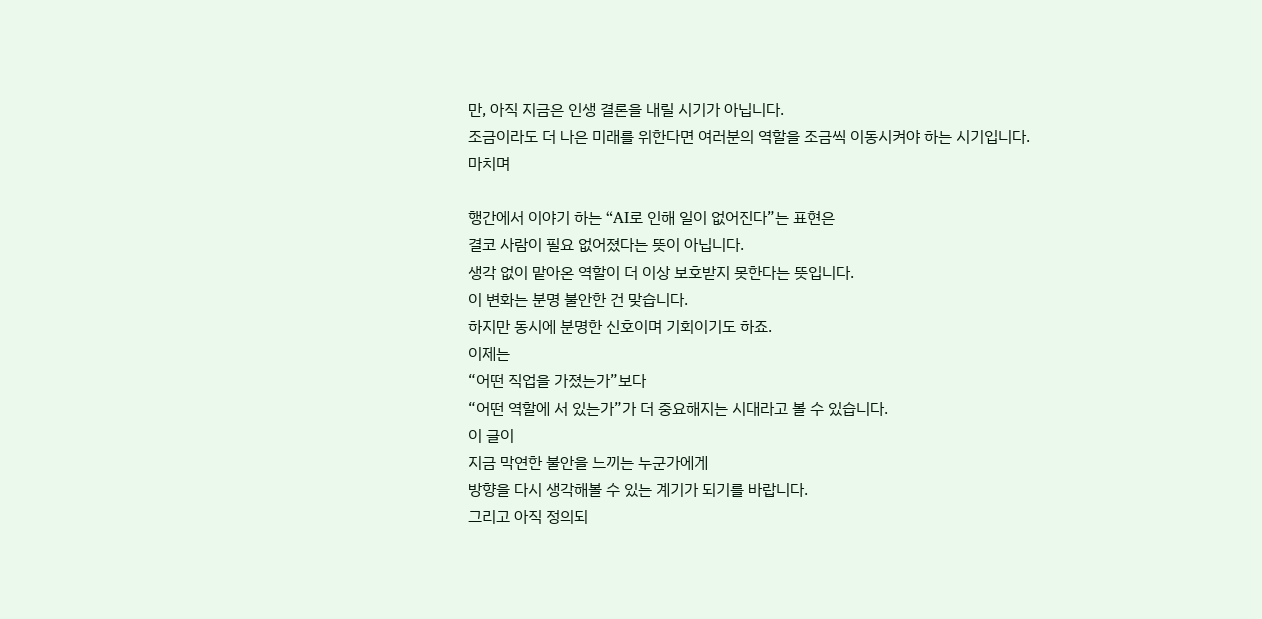만, 아직 지금은 인생 결론을 내릴 시기가 아닙니다.
조금이라도 더 나은 미래를 위한다면 여러분의 역할을 조금씩 이동시켜야 하는 시기입니다.
마치며

행간에서 이야기 하는 “AI로 인해 일이 없어진다”는 표현은
결코 사람이 필요 없어졌다는 뜻이 아닙니다.
생각 없이 맡아온 역할이 더 이상 보호받지 못한다는 뜻입니다.
이 변화는 분명 불안한 건 맞습니다.
하지만 동시에 분명한 신호이며 기회이기도 하죠.
이제는
“어떤 직업을 가졌는가”보다
“어떤 역할에 서 있는가”가 더 중요해지는 시대라고 볼 수 있습니다.
이 글이
지금 막연한 불안을 느끼는 누군가에게
방향을 다시 생각해볼 수 있는 계기가 되기를 바랍니다.
그리고 아직 정의되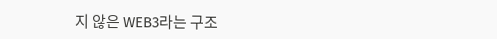지 않은 WEB3라는 구조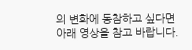의 변화에 동참하고 싶다면
아래 영상을 참고 바랍니다.